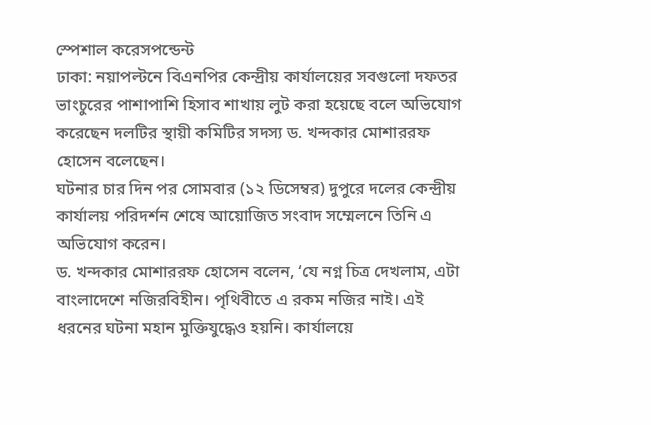স্পেশাল করেসপন্ডেন্ট
ঢাকা: নয়াপল্টনে বিএনপির কেন্দ্রীয় কার্যালয়ের সবগুলো দফতর ভাংচুরের পাশাপাশি হিসাব শাখায় লুট করা হয়েছে বলে অভিযোগ করেছেন দলটির স্থায়ী কমিটির সদস্য ড. খন্দকার মোশাররফ হোসেন বলেছেন।
ঘটনার চার দিন পর সোমবার (১২ ডিসেম্বর) দুপুরে দলের কেন্দ্রীয় কার্যালয় পরিদর্শন শেষে আয়োজিত সংবাদ সম্মেলনে তিনি এ অভিযোগ করেন।
ড. খন্দকার মোশাররফ হোসেন বলেন, ‘যে নগ্ন চিত্র দেখলাম, এটা বাংলাদেশে নজিরবিহীন। পৃথিবীতে এ রকম নজির নাই। এই ধরনের ঘটনা মহান মুক্তিযুদ্ধেও হয়নি। কার্যালয়ে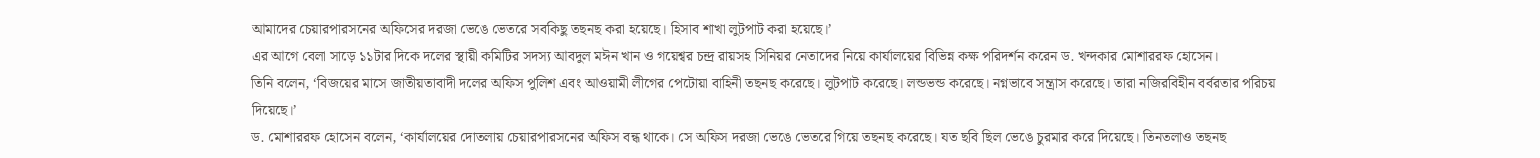আমাদের চেয়ারপারসনের অফিসের দরজা ভেঙে ভেতরে সবকিছু তছনছ করা হয়েছে। হিসাব শাখা লুটপাট করা হয়েছে।’
এর আগে বেলা সাড়ে ১১টার দিকে দলের স্থায়ী কমিটির সদস্য আবদুল মঈন খান ও গয়েশ্বর চন্দ্র রায়সহ সিনিয়র নেতাদের নিয়ে কার্যালয়ের বিভিন্ন কক্ষ পরিদর্শন করেন ড. খন্দকার মোশাররফ হোসেন।
তিনি বলেন, ‘বিজয়ের মাসে জাতীয়তাবাদী দলের অফিস পুলিশ এবং আওয়ামী লীগের পেটোয়া বাহিনী তছনছ করেছে। লুটপাট করেছে। লন্ডভন্ড করেছে। নগ্নভাবে সন্ত্রাস করেছে। তারা নজিরবিহীন বর্বরতার পরিচয় দিয়েছে।’
ড. মোশাররফ হোসেন বলেন, ‘কার্যালয়ের দোতলায় চেয়ারপারসনের অফিস বন্ধ থাকে। সে অফিস দরজা ভেঙে ভেতরে গিয়ে তছনছ করেছে। যত ছবি ছিল ভেঙে চুরমার করে দিয়েছে। তিনতলাও তছনছ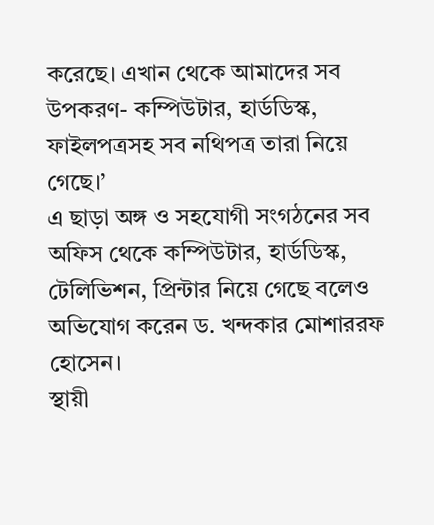করেছে। এখান থেকে আমাদের সব উপকরণ- কম্পিউটার, হার্ডডিস্ক, ফাইলপত্রসহ সব নথিপত্র তারা নিয়ে গেছে।’
এ ছাড়া অঙ্গ ও সহযোগী সংগঠনের সব অফিস থেকে কম্পিউটার, হার্ডডিস্ক, টেলিভিশন, প্রিন্টার নিয়ে গেছে বলেও অভিযোগ করেন ড. খন্দকার মোশাররফ হোসেন।
স্থায়ী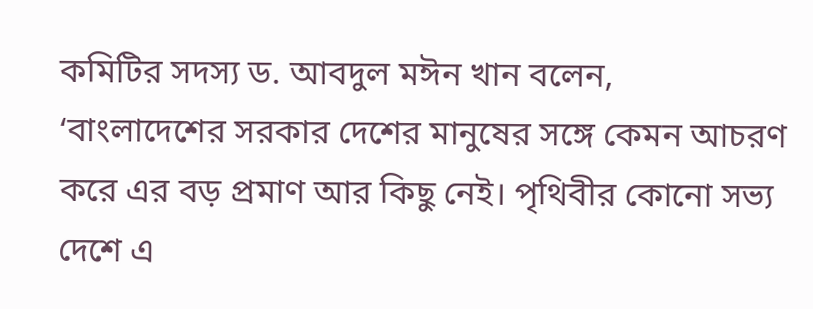কমিটির সদস্য ড. আবদুল মঈন খান বলেন, ‘বাংলাদেশের সরকার দেশের মানুষের সঙ্গে কেমন আচরণ করে এর বড় প্রমাণ আর কিছু নেই। পৃথিবীর কোনো সভ্য দেশে এ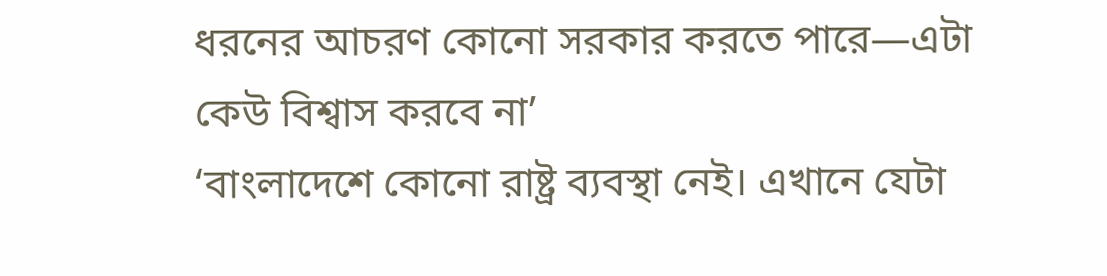ধরনের আচরণ কোনো সরকার করতে পারে—এটা কেউ বিশ্বাস করবে না’
‘বাংলাদেশে কোনো রাষ্ট্র ব্যবস্থা নেই। এখানে যেটা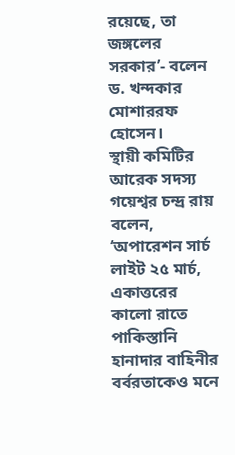রয়েছে, তা জঙ্গলের সরকার’- বলেন ড. খন্দকার মোশাররফ হোসেন।
স্থায়ী কমিটির আরেক সদস্য গয়েশ্বর চন্দ্র রায় বলেন, ‘অপারেশন সার্চ লাইট ২৫ মার্চ, একাত্তরের কালো রাতে পাকিস্তানি হানাদার বাহিনীর বর্বরতাকেও মনে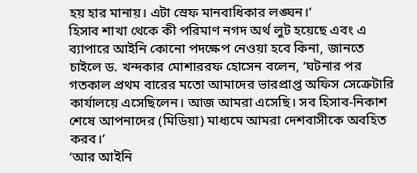হয় হার মানায়। এটা স্রেফ মানবাধিকার লঙ্ঘন।’
হিসাব শাখা থেকে কী পরিমাণ নগদ অর্থ লুট হয়েছে এবং এ ব্যাপারে আইনি কোনো পদক্ষেপ নেওয়া হবে কিনা, জানতে চাইলে ড. খন্দকার মোশাররফ হোসেন বলেন, ‘ঘটনার পর গতকাল প্রথম বারের মতো আমাদের ভারপ্রাপ্ত অফিস সেক্রেটারি কার্যালয়ে এসেছিলেন। আজ আমরা এসেছি। সব হিসাব-নিকাশ শেষে আপনাদের (মিডিয়া) মাধ্যমে আমরা দেশবাসীকে অবহিত করব।’
‘আর আইনি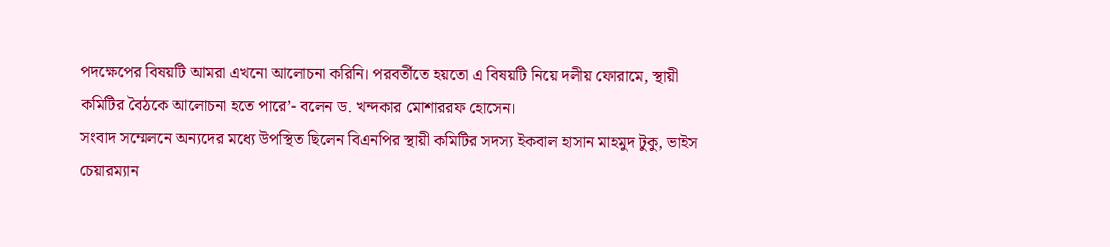পদক্ষেপের বিষয়টি আমরা এখনো আলোচনা করিনি। পরবর্তীতে হয়তো এ বিষয়টি নিয়ে দলীয় ফোরামে, স্থায়ী কমিটির বৈঠকে আলোচনা হতে পারে’- বলেন ড. খন্দকার মোশাররফ হোসেন।
সংবাদ সম্মেলনে অন্যদের মধ্যে উপস্থিত ছিলেন বিএনপির স্থায়ী কমিটির সদস্য ইকবাল হাসান মাহমুদ টুকু, ভাইস চেয়ারম্যান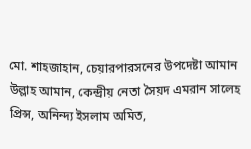মো. শাহজাহান, চেয়ারপারসনের উপদেষ্টা আমান উল্লাহ আমান, কেন্দ্রীয় নেতা সৈয়দ এমরান সালেহ প্রিন্স, অনিন্দ্য ইসলাম অমিত,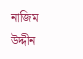নাজিম উদ্দীন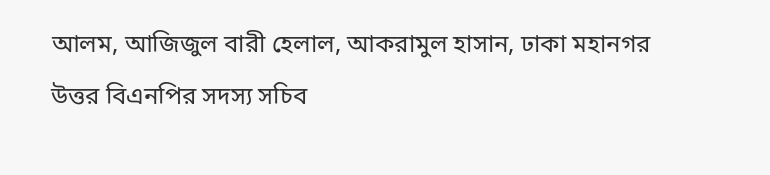আলম, আজিজুল বারী হেলাল, আকরামুল হাসান, ঢাকা মহানগর উত্তর বিএনপির সদস্য সচিব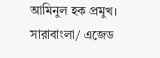আমিনুল হক প্রমুখ।
সারাবাংলা/ এজেড